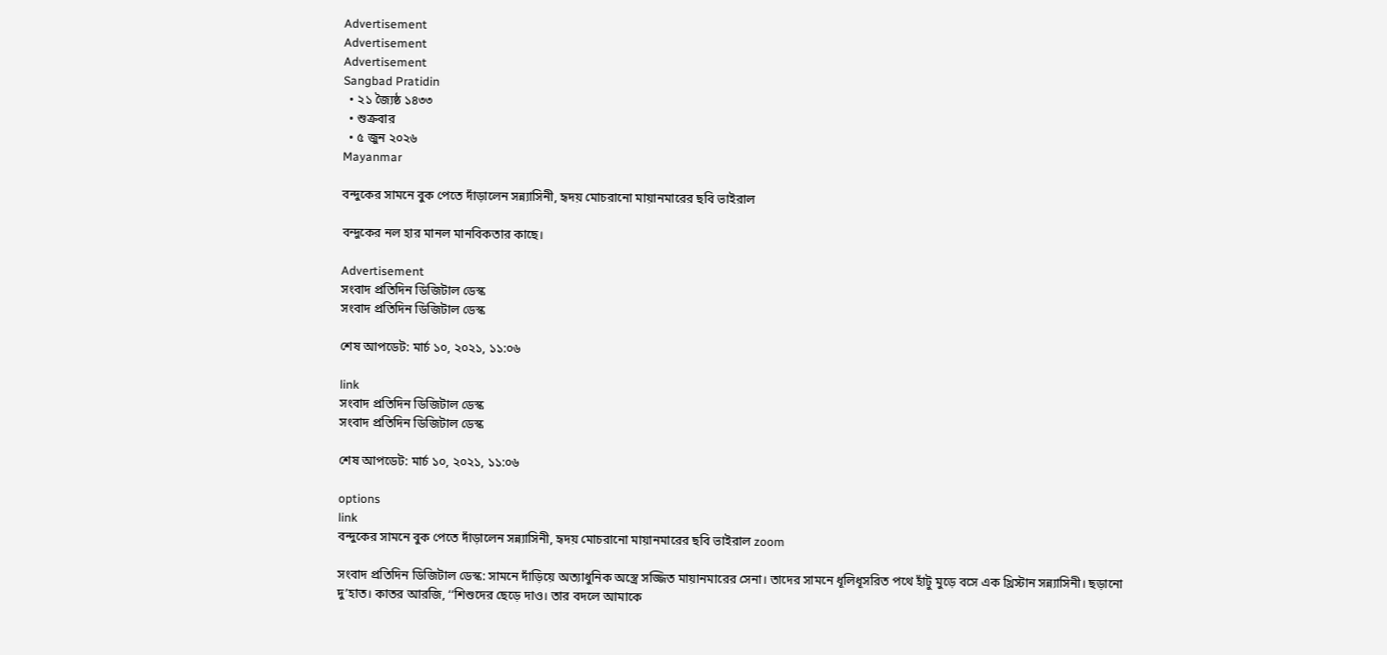Advertisement
Advertisement
Advertisement
Sangbad Pratidin
  • ২১ জ্যৈষ্ঠ ১৪৩৩
  • শুক্রবার
  • ৫ জুন ২০২৬
Mayanmar

বন্দুকের সামনে বুক পেতে দাঁড়ালেন সন্ন্যাসিনী, হৃদয় মোচরানো মায়ানমারের ছবি ভাইরাল

বন্দুকের নল হার মানল মানবিকতার কাছে।

Advertisement
সংবাদ প্রতিদিন ডিজিটাল ডেস্ক
সংবাদ প্রতিদিন ডিজিটাল ডেস্ক

শেষ আপডেট: মার্চ ১০, ২০২১, ১১:০৬

link
সংবাদ প্রতিদিন ডিজিটাল ডেস্ক
সংবাদ প্রতিদিন ডিজিটাল ডেস্ক

শেষ আপডেট: মার্চ ১০, ২০২১, ১১:০৬

options
link
বন্দুকের সামনে বুক পেতে দাঁড়ালেন সন্ন্যাসিনী, হৃদয় মোচরানো মায়ানমারের ছবি ভাইরাল zoom

সংবাদ প্রতিদিন ডিজিটাল ডেস্ক: সামনে দাঁড়িয়ে অত্যাধুনিক অস্ত্রে সজ্জিত মায়ানমারের সেনা। তাদের সামনে ধূলিধূসরিত পথে হাঁটু মুড়ে বসে এক খ্রিস্টান সন্ন্যাসিনী। ছড়ানো দু’হাত। কাতর আরজি, ‘‘শিশুদের ছেড়ে দাও। তার বদলে আমাকে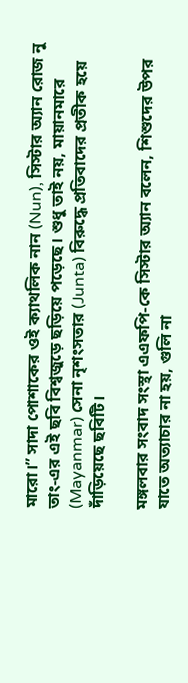মারো।” সাদা পোশাকের ওই ক্যাথলিক নান (Nun), সিস্টার অ্যান রোজ নু তাং-এর এই ছবি বিশ্বজুড়ে ছড়িয়ে পড়েছে। শুধু তাই নয়, মায়ানমারে (Mayanmar) সেনা নৃশংসতার (Junta) বিরুদ্ধে প্রতিবাদের প্রতীক হয়ে দাঁড়িয়েছে ছবিটি।

মঙ্গলবার সংবাদ সংস্থা এএফপি-কে সিস্টার অ্যান বলেন, শিশুদের উপর যাতে অত্যাচার না হয়, গুলি না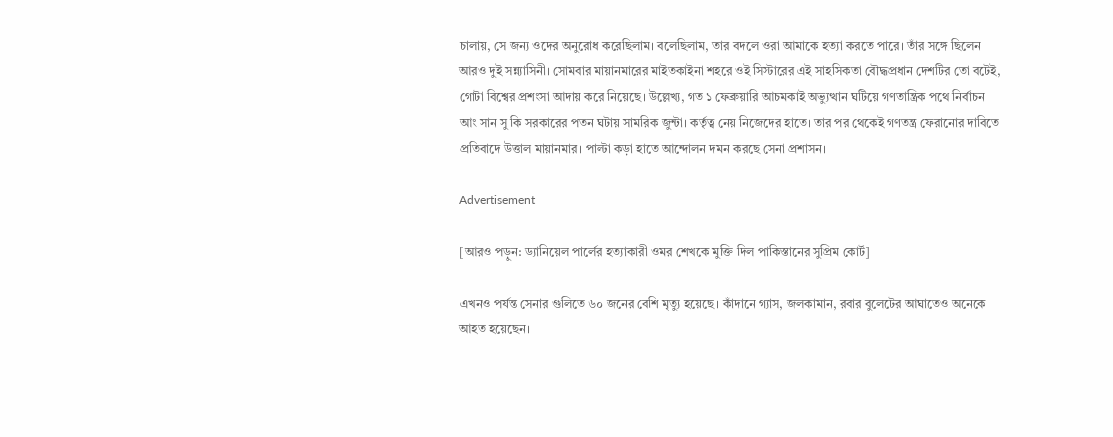চালায়, সে জন্য ওদের অনুরোধ করেছিলাম। বলেছিলাম, তার বদলে ওরা আমাকে হত্যা করতে পারে। তাঁর সঙ্গে ছিলেন আরও দুই সন্ন্যাসিনী। সোমবার মায়ানমারের মাইতকাইনা শহরে ওই সিস্টারের এই সাহসিকতা বৌদ্ধপ্রধান দেশটির তো বটেই, গোটা বিশ্বের প্রশংসা আদায় করে নিয়েছে। উল্লেখ্য, গত ১ ফেব্রুয়ারি আচমকাই অভ্যুত্থান ঘটিয়ে গণতান্ত্রিক পথে নির্বাচন আং সান সু কি সরকারের পতন ঘটায় সামরিক জুন্টা। কর্তৃত্ব নেয় নিজেদের হাতে। তার পর থেকেই গণতন্ত্র ফেরানোর দাবিতে প্রতিবাদে উত্তাল মায়ানমার। পাল্টা কড়া হাতে আন্দোলন দমন করছে সেনা প্রশাসন।

Advertisement

[আরও পড়ুন: ড্যানিয়েল পার্লের হত্যাকারী ওমর শেখকে মুক্তি দিল পাকিস্তানের সুপ্রিম কোর্ট]

এখনও পর্যন্ত সেনার গুলিতে ৬০ জনের বেশি মৃত্যু হয়েছে। কাঁদানে গ্যাস, জলকামান, রবার বুলেটের আঘাতেও অনেকে আহত হয়েছেন।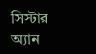সিস্টার অ্যান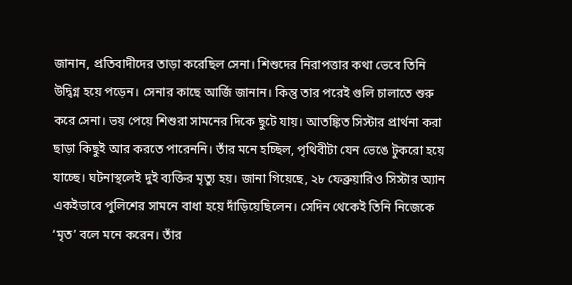জানান, প্রতিবাদীদের তাড়া করেছিল সেনা। শিশুদের নিরাপত্তার কথা ভেবে তিনি উদ্বিগ্ন হয়ে পড়েন। সেনার কাছে আর্জি জানান। কিন্তু তার পরেই গুলি চালাতে শুরু করে সেনা। ভয় পেয়ে শিশুরা সামনের দিকে ছুটে যায়। আতঙ্কিত সিস্টার প্রার্থনা করা ছাড়া কিছুই আর করতে পারেননি। তাঁর মনে হচ্ছিল, পৃথিবীটা যেন ভেঙে টুকরো হয়ে যাচ্ছে। ঘটনাস্থলেই দুই ব্যক্তির মৃত্যু হয়। জানা গিয়েছে, ২৮ ফেব্রুয়ারিও সিস্টার অ্যান একইভাবে পুলিশের সামনে বাধা হয়ে দাঁড়িয়েছিলেন। সেদিন থেকেই তিনি নিজেকে ‘মৃত’ বলে মনে করেন। তাঁর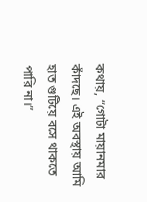কথায়, “গোটা মায়ানমার কাঁদছে। এই অবস্থায় আমি হাত গুটিয়ে বসে থাকতে পারি না।”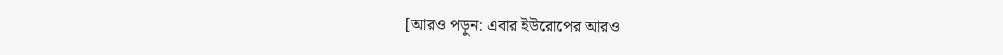[আরও পড়ুন: এবার ইউরোপের আরও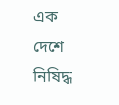এক দেশে নিষিদ্ধ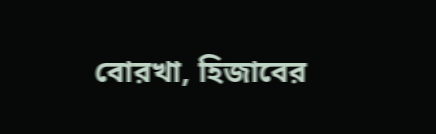বোরখা, হিজাবের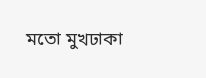মতো মুখঢাকা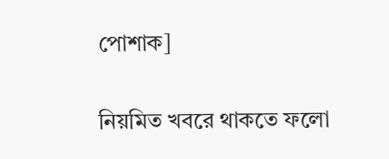পোশাক]

নিয়মিত খবরে থাকতে ফলো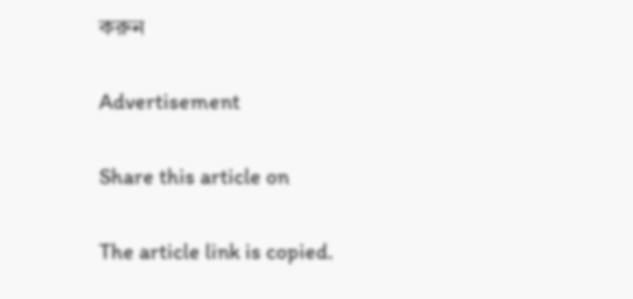করুন

Advertisement

Share this article on

The article link is copied.